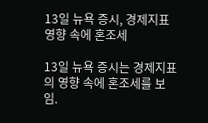13일 뉴욕 증시, 경제지표 영향 속에 혼조세

13일 뉴욕 증시는 경제지표의 영향 속에 혼조세를 보임.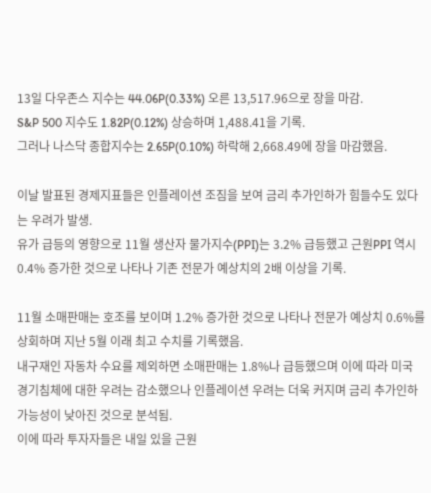13일 다우존스 지수는 44.06P(0.33%) 오른 13,517.96으로 장을 마감.
S&P 500 지수도 1.82P(0.12%) 상승하며 1,488.41을 기록.
그러나 나스닥 종합지수는 2.65P(0.10%) 하락해 2,668.49에 장을 마감했음.

이날 발표된 경제지표들은 인플레이션 조짐을 보여 금리 추가인하가 힘들수도 있다는 우려가 발생.
유가 급등의 영향으로 11월 생산자 물가지수(PPI)는 3.2% 급등했고 근원PPI 역시 0.4% 증가한 것으로 나타나 기존 전문가 예상치의 2배 이상을 기록.

11월 소매판매는 호조를 보이며 1.2% 증가한 것으로 나타나 전문가 예상치 0.6%를 상회하며 지난 5월 이래 최고 수치를 기록했음.
내구재인 자동차 수요를 제외하면 소매판매는 1.8%나 급등했으며 이에 따라 미국 경기침체에 대한 우려는 감소했으나 인플레이션 우려는 더욱 커지며 금리 추가인하 가능성이 낮아진 것으로 분석됨.
이에 따라 투자자들은 내일 있을 근원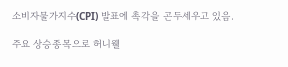소비자물가지수(CPI) 발표에 촉각을 곤두세우고 있음.

주요 상승종목으로 허니웰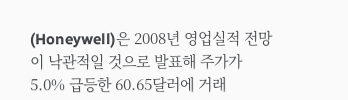(Honeywell)은 2008년 영업실적 전망이 낙관적일 것으로 발표해 주가가 5.0% 급등한 60.65달러에 거래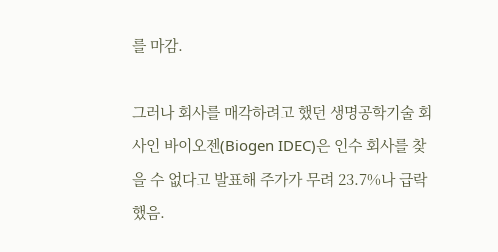를 마감.

그러나 회사를 매각하려고 했던 생명공학기술 회사인 바이오젠(Biogen IDEC)은 인수 회사를 찾을 수 없다고 발표해 주가가 무려 23.7%나 급락했음.